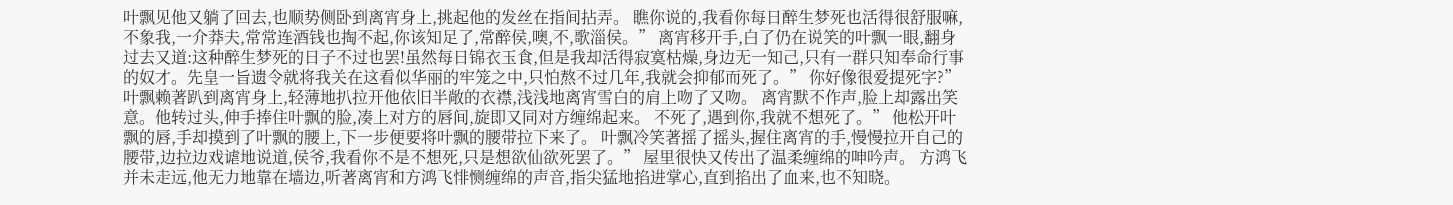叶飘见他又躺了回去,也顺势侧卧到离宵身上,挑起他的发丝在指间拈弄。 瞧你说的,我看你每日醉生梦死也活得很舒服嘛,不象我,一介莽夫,常常连酒钱也掏不起,你该知足了,常醉侯,噢,不,歌淄侯。” 离宵移开手,白了仍在说笑的叶飘一眼,翻身过去又道:这种醉生梦死的日子不过也罢!虽然每日锦衣玉食,但是我却活得寂寞枯燥,身边无一知己,只有一群只知奉命行事的奴才。先皇一旨遗令就将我关在这看似华丽的牢笼之中,只怕熬不过几年,我就会抑郁而死了。” 你好像很爱提死字?” 叶飘赖著趴到离宵身上,轻薄地扒拉开他依旧半敞的衣襟,浅浅地离宵雪白的肩上吻了又吻。 离宵默不作声,脸上却露出笑意。他转过头,伸手捧住叶飘的脸,凑上对方的唇间,旋即又同对方缠绵起来。 不死了,遇到你,我就不想死了。” 他松开叶飘的唇,手却摸到了叶飘的腰上,下一步便要将叶飘的腰带拉下来了。 叶飘冷笑著摇了摇头,握住离宵的手,慢慢拉开自己的腰带,边拉边戏谑地说道,侯爷,我看你不是不想死,只是想欲仙欲死罢了。” 屋里很快又传出了温柔缠绵的呻吟声。 方鸿飞并未走远,他无力地靠在墙边,听著离宵和方鸿飞悱恻缠绵的声音,指尖猛地掐进掌心,直到掐出了血来,也不知晓。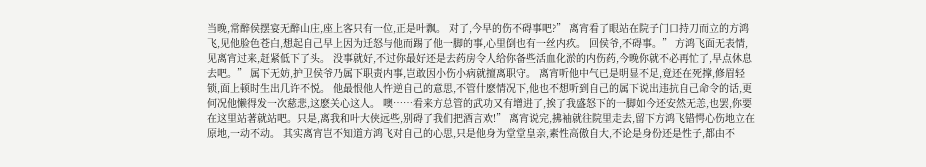当晚,常醉侯摆宴无醉山庄,座上客只有一位,正是叶飘。 对了,今早的伤不碍事吧?” 离宵看了眼站在院子门口持刀而立的方鸿飞,见他脸色苍白,想起自己早上因为迁怒与他而踢了他一脚的事,心里倒也有一丝内疚。 回侯爷,不碍事。” 方鸿飞面无表情,见离宵过来,赶紧低下了头。 没事就好,不过你最好还是去药房令人给你备些活血化淤的内伤药,今晚你就不必再忙了,早点休息去吧。” 属下无妨,护卫侯爷乃属下职责内事,岂敢因小伤小病就擅离职守。 离宵听他中气已是明显不足,竟还在死撑,修眉轻锁,面上顿时生出几许不悦。 他最恨他人忤逆自己的意思,不管什麽情况下,他也不想听到自己的属下说出违抗自己命令的话,更何况他懒得发一次慈悲,这麽关心这人。 噢……看来方总管的武功又有增进了,挨了我盛怒下的一脚如今还安然无恙,也罢,你要在这里站著就站吧。只是,离我和叶大侠远些,别碍了我们把酒言欢!” 离宵说完,拂袖就往院里走去,留下方鸿飞错愕心伤地立在原地,一动不动。 其实离宵岂不知道方鸿飞对自己的心思,只是他身为堂堂皇亲,素性高傲自大,不论是身份还是性子,都由不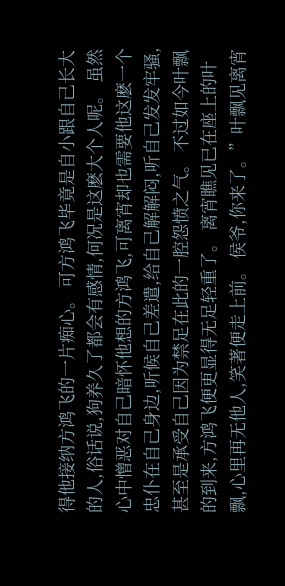得他接纳方鸿飞的一片痴心。 可方鸿飞毕竟是自小跟自己长大的人,俗话说,狗养久了都会有感情,何况是这麽大个人呢。 虽然心中憎恶对自己暗怀他想的方鸿飞,可离宵却也需要他这麽一个忠仆在自己身边,听候自己差遣,给自己解解闷,听自己发发牢骚,甚至是承受自己因为禁足在此的一腔怨愤之气。 不过如今叶飘的到来,方鸿飞便更显得无足轻重了。 离宵瞧见已在座上的叶飘,心里再无他人,笑著便走上前。 侯爷,你来了。”叶飘见离宵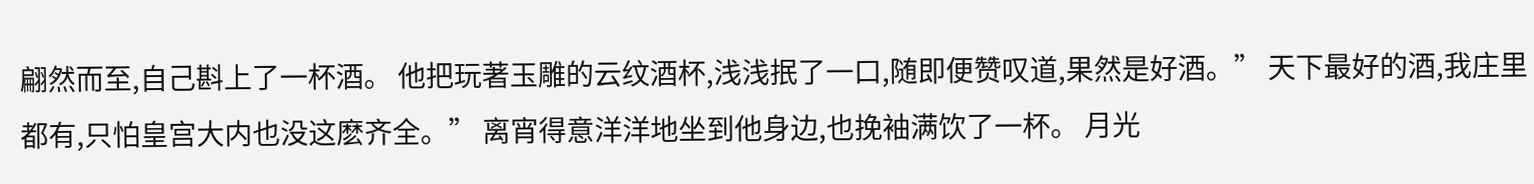翩然而至,自己斟上了一杯酒。 他把玩著玉雕的云纹酒杯,浅浅抿了一口,随即便赞叹道,果然是好酒。” 天下最好的酒,我庄里都有,只怕皇宫大内也没这麽齐全。” 离宵得意洋洋地坐到他身边,也挽袖满饮了一杯。 月光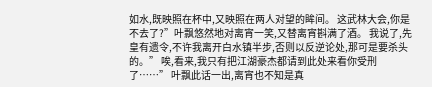如水,既映照在杯中,又映照在两人对望的眸间。 这武林大会,你是不去了?”叶飘悠然地对离宵一笑,又替离宵斟满了酒。 我说了,先皇有遗令,不许我离开白水镇半步,否则以反逆论处,那可是要杀头的。” 唉,看来,我只有把江湖豪杰都请到此处来看你受刑了……” 叶飘此话一出,离宵也不知是真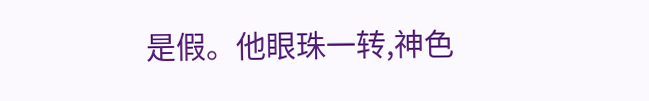是假。他眼珠一转,神色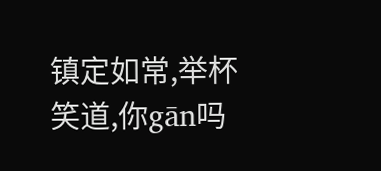镇定如常,举杯笑道,你gān吗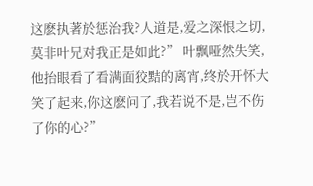这麽执著於惩治我?人道是,爱之深恨之切,莫非叶兄对我正是如此?” 叶飘哑然失笑,他抬眼看了看满面狡黠的离宵,终於开怀大笑了起来,你这麽问了,我若说不是,岂不伤了你的心?”